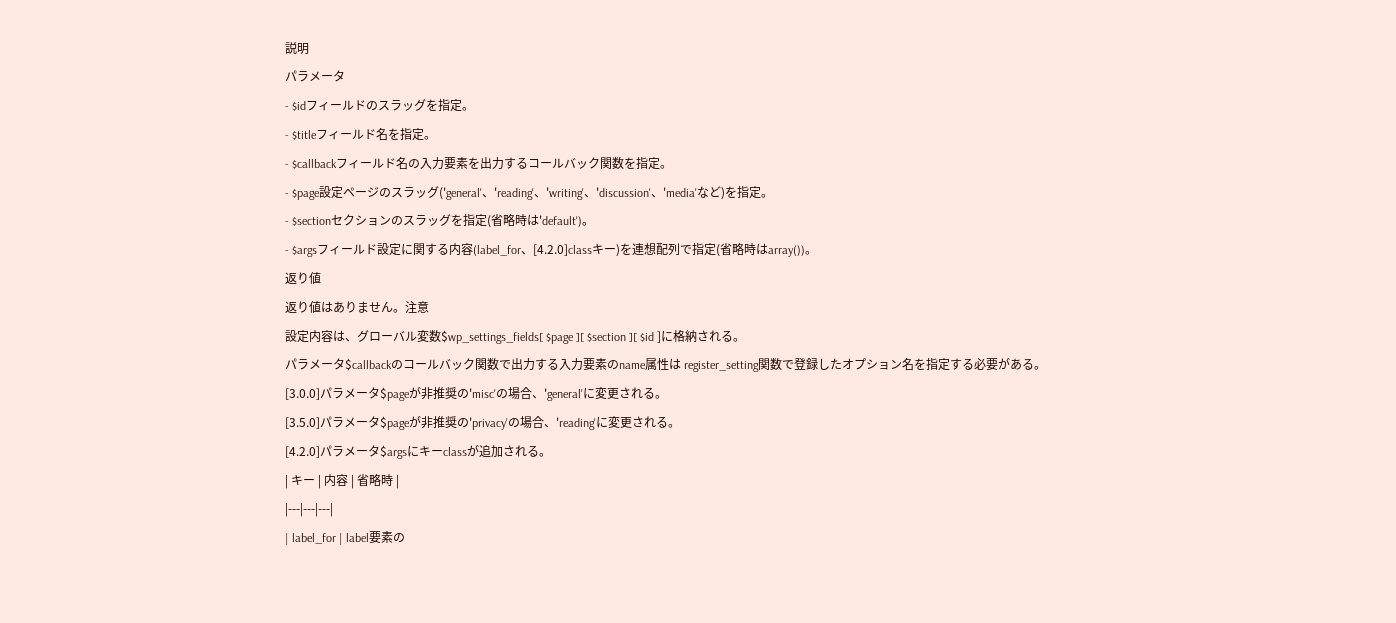説明
パラメータ
- $idフィールドのスラッグを指定。
- $titleフィールド名を指定。
- $callbackフィールド名の入力要素を出力するコールバック関数を指定。
- $page設定ページのスラッグ('general'、'reading'、'writing'、'discussion'、'media'など)を指定。
- $sectionセクションのスラッグを指定(省略時は'default')。
- $argsフィールド設定に関する内容(label_for、[4.2.0]classキー)を連想配列で指定(省略時はarray())。
返り値
返り値はありません。注意
設定内容は、グローバル変数$wp_settings_fields[ $page ][ $section ][ $id ]に格納される。
パラメータ$callbackのコールバック関数で出力する入力要素のname属性は register_setting関数で登録したオプション名を指定する必要がある。
[3.0.0]パラメータ$pageが非推奨の'misc'の場合、'general'に変更される。
[3.5.0]パラメータ$pageが非推奨の'privacy'の場合、'reading'に変更される。
[4.2.0]パラメータ$argsにキーclassが追加される。
| キー | 内容 | 省略時 |
|---|---|---|
| label_for | label要素の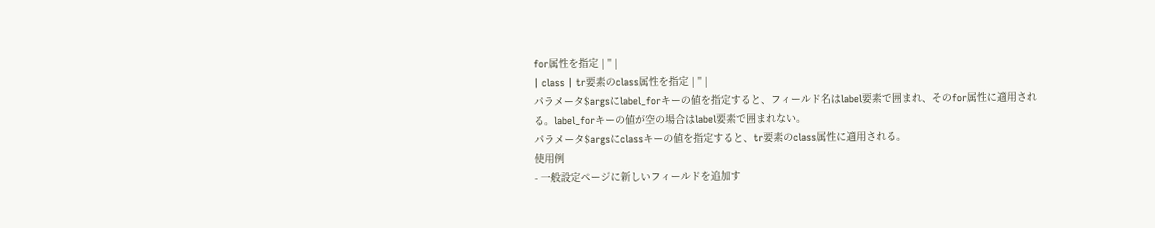for属性を指定 | '' |
| class | tr要素のclass属性を指定 | '' |
パラメータ$argsにlabel_forキーの値を指定すると、フィールド名はlabel要素で囲まれ、そのfor属性に適用される。label_forキーの値が空の場合はlabel要素で囲まれない。
パラメータ$argsにclassキーの値を指定すると、tr要素のclass属性に適用される。
使用例
- 一般設定ページに新しいフィールドを追加す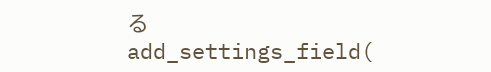る
add_settings_field(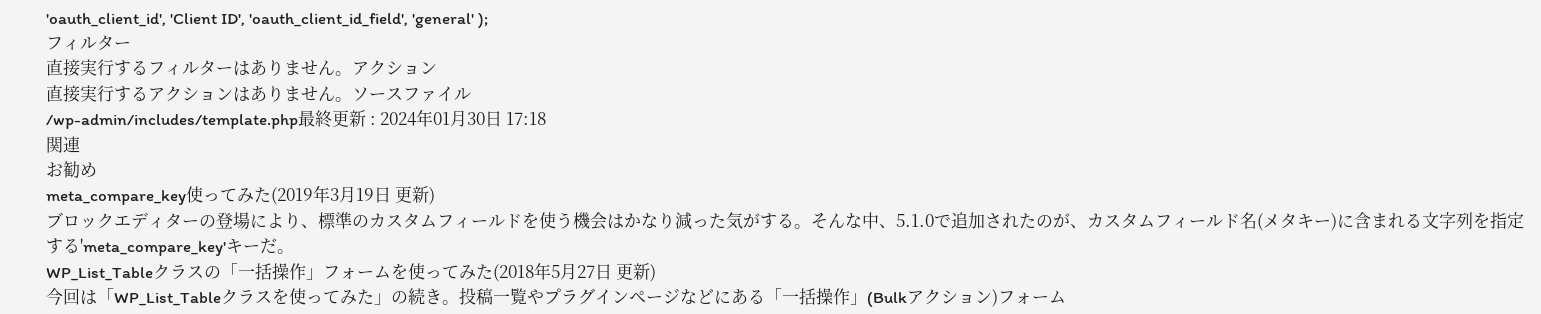'oauth_client_id', 'Client ID', 'oauth_client_id_field', 'general' );
フィルター
直接実行するフィルターはありません。アクション
直接実行するアクションはありません。ソースファイル
/wp-admin/includes/template.php最終更新 : 2024年01月30日 17:18
関連
お勧め
meta_compare_key使ってみた(2019年3月19日 更新)
ブロックエディターの登場により、標準のカスタムフィールドを使う機会はかなり減った気がする。そんな中、5.1.0で追加されたのが、カスタムフィールド名(メタキー)に含まれる文字列を指定する'meta_compare_key'キーだ。
WP_List_Tableクラスの「一括操作」フォームを使ってみた(2018年5月27日 更新)
今回は「WP_List_Tableクラスを使ってみた」の続き。投稿一覧やプラグインページなどにある「一括操作」(Bulkアクション)フォーム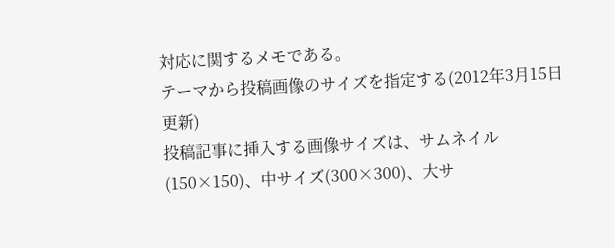対応に関するメモである。
テーマから投稿画像のサイズを指定する(2012年3月15日 更新)
投稿記事に挿入する画像サイズは、サムネイル(150×150)、中サイズ(300×300)、大サ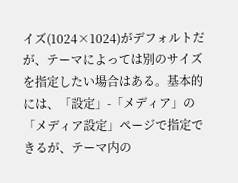イズ(1024×1024)がデフォルトだが、テーマによっては別のサイズを指定したい場合はある。基本的には、「設定」-「メディア」の「メディア設定」ページで指定できるが、テーマ内の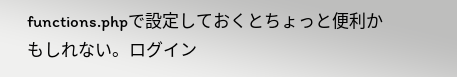functions.phpで設定しておくとちょっと便利かもしれない。ログイン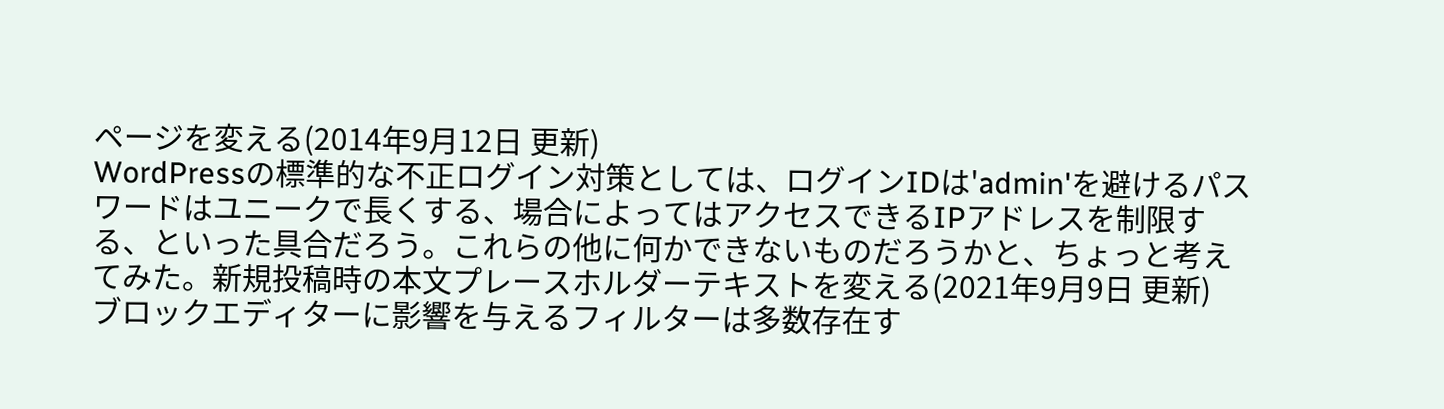ページを変える(2014年9月12日 更新)
WordPressの標準的な不正ログイン対策としては、ログインIDは'admin'を避けるパスワードはユニークで長くする、場合によってはアクセスできるIPアドレスを制限する、といった具合だろう。これらの他に何かできないものだろうかと、ちょっと考えてみた。新規投稿時の本文プレースホルダーテキストを変える(2021年9月9日 更新)
ブロックエディターに影響を与えるフィルターは多数存在す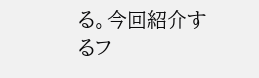る。今回紹介するフ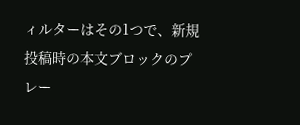ィルターはその1つで、新規投稿時の本文ブロックのプレー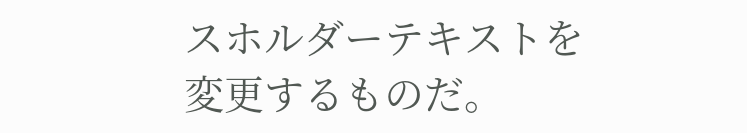スホルダーテキストを変更するものだ。